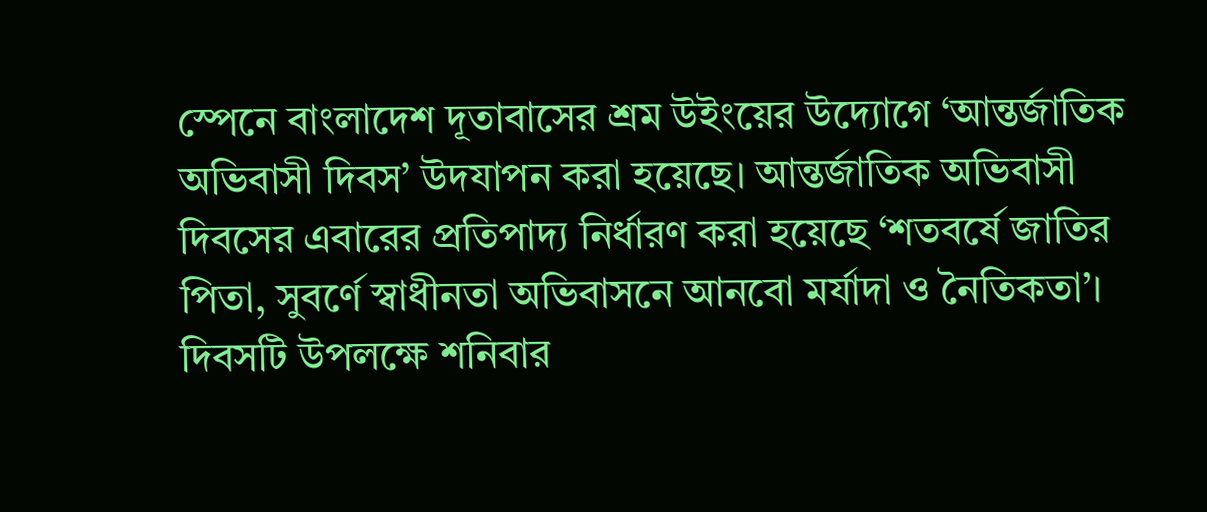স্পেনে বাংলাদেশ দূতাবাসের শ্রম উইংয়ের উদ্যোগে ‘আন্তর্জাতিক অভিবাসী দিবস’ উদযাপন করা হয়েছে। আন্তর্জাতিক অভিবাসী দিবসের এবারের প্রতিপাদ্য নির্ধারণ করা হয়েছে ‘শতবর্ষে জাতির পিতা, সুবর্ণে স্বাধীনতা অভিবাসনে আনবো মর্যাদা ও নৈতিকতা’।
দিবসটি উপলক্ষে শনিবার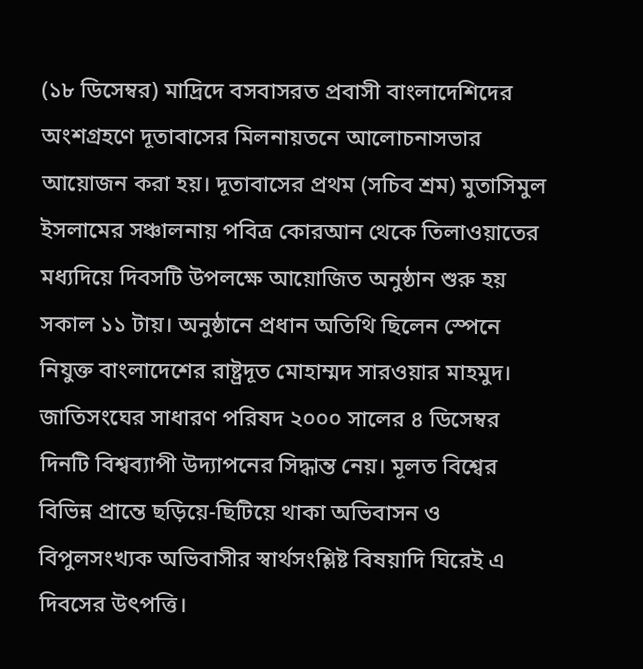(১৮ ডিসেম্বর) মাদ্রিদে বসবাসরত প্রবাসী বাংলাদেশিদের অংশগ্রহণে দূতাবাসের মিলনায়তনে আলোচনাসভার আয়োজন করা হয়। দূতাবাসের প্রথম (সচিব শ্রম) মুতাসিমুল ইসলামের সঞ্চালনায় পবিত্র কোরআন থেকে তিলাওয়াতের মধ্যদিয়ে দিবসটি উপলক্ষে আয়োজিত অনুষ্ঠান শুরু হয় সকাল ১১ টায়। অনুষ্ঠানে প্রধান অতিথি ছিলেন স্পেনে নিযুক্ত বাংলাদেশের রাষ্ট্রদূত মোহাম্মদ সারওয়ার মাহমুদ।
জাতিসংঘের সাধারণ পরিষদ ২০০০ সালের ৪ ডিসেম্বর দিনটি বিশ্বব্যাপী উদ্যাপনের সিদ্ধান্ত নেয়। মূলত বিশ্বের বিভিন্ন প্রান্তে ছড়িয়ে-ছিটিয়ে থাকা অভিবাসন ও বিপুলসংখ্যক অভিবাসীর স্বার্থসংশ্লিষ্ট বিষয়াদি ঘিরেই এ দিবসের উৎপত্তি।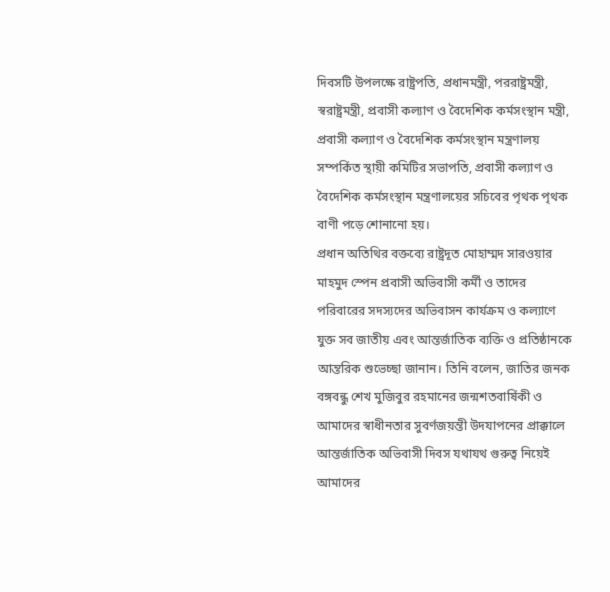দিবসটি উপলক্ষে রাষ্ট্রপতি, প্রধানমন্ত্রী, পররাষ্ট্রমন্ত্রী, স্বরাষ্ট্রমন্ত্রী, প্রবাসী কল্যাণ ও বৈদেশিক কর্মসংস্থান মন্ত্রী, প্রবাসী কল্যাণ ও বৈদেশিক কর্মসংস্থান মন্ত্রণালয় সম্পর্কিত স্থায়ী কমিটির সভাপতি, প্রবাসী কল্যাণ ও বৈদেশিক কর্মসংস্থান মন্ত্রণালয়ের সচিবের পৃথক পৃথক বাণী পড়ে শোনানো হয়।
প্রধান অতিথির বক্তব্যে রাষ্ট্রদূত মোহাম্মদ সারওয়ার মাহমুদ স্পেন প্রবাসী অভিবাসী কর্মী ও তাদের পরিবারের সদস্যদের অভিবাসন কার্যক্রম ও কল্যাণে যুক্ত সব জাতীয় এবং আন্তর্জাতিক ব্যক্তি ও প্রতিষ্ঠানকে আন্তরিক শুভেচ্ছা জানান। তিনি বলেন, জাতির জনক বঙ্গবন্ধু শেখ মুজিবুর রহমানের জন্মশতবার্ষিকী ও আমাদের স্বাধীনতার সুবর্ণজয়ন্তী উদযাপনের প্রাক্কালে আন্তর্জাতিক অভিবাসী দিবস যথাযথ গুরুত্ব নিয়েই আমাদের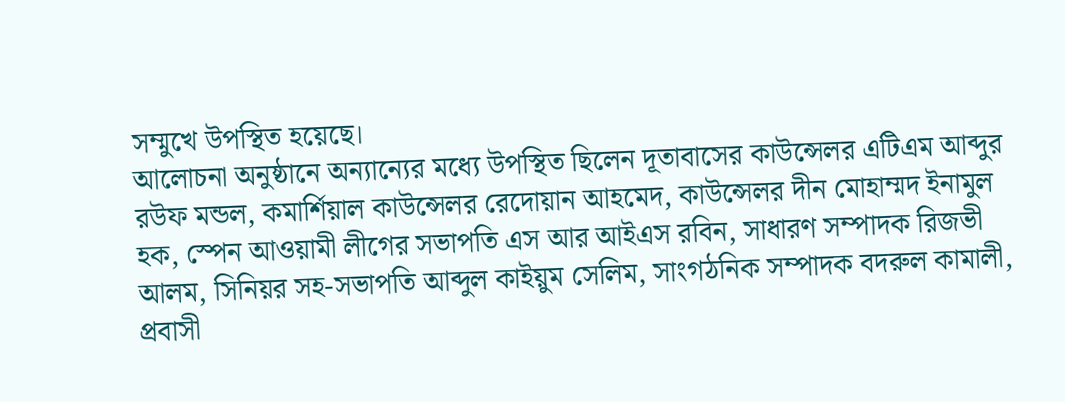সম্মুখে উপস্থিত হয়েছে।
আলোচনা অনুষ্ঠানে অন্যান্যের মধ্যে উপস্থিত ছিলেন দূতাবাসের কাউন্সেলর এটিএম আব্দুর রউফ মন্ডল, কমার্শিয়াল কাউন্সেলর রেদোয়ান আহমেদ, কাউন্সেলর দীন মোহাম্মদ ইনামুল হক, স্পেন আওয়ামী লীগের সভাপতি এস আর আইএস রবিন, সাধারণ সম্পাদক রিজভী আলম, সিনিয়র সহ-সভাপতি আব্দুল কাইয়ুম সেলিম, সাংগঠনিক সম্পাদক বদরুল কামালী, প্রবাসী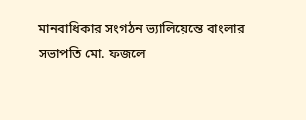মানবাধিকার সংগঠন ভ্যালিয়েন্তে বাংলার সভাপতি মো. ফজলে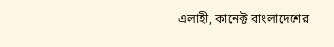এলাহী, কানেক্ট বাংলাদেশের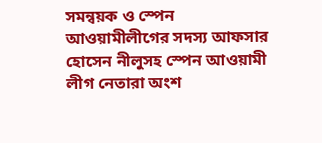সমন্বয়ক ও স্পেন আওয়ামীলীগের সদস্য আফসার হোসেন নীলুসহ স্পেন আওয়ামী লীগ নেতারা অংশ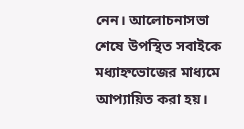নেন। আলোচনাসভা শেষে উপস্থিত সবাইকে মধ্যাহ্নভোজের মাধ্যমে আপ্যায়িত করা হয়।